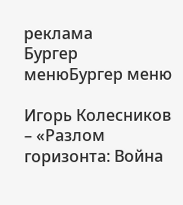реклама
Бургер менюБургер меню

Игорь Колесников – «Разлом горизонта: Война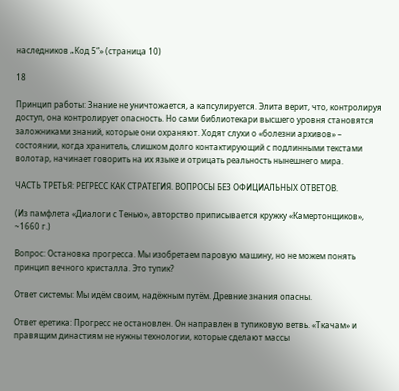наследников „Код 5“» (страница 10)

18

Принцип работы: Знание не уничтожается, а капсулируется. Элита верит, что, контролируя доступ, она контролирует опасность. Но сами библиотекари высшего уровня становятся заложниками знаний, которые они охраняют. Ходят слухи о «болезни архивов» – состоянии, когда хранитель, слишком долго контактирующий с подлинными текстами волотар, начинает говорить на их языке и отрицать реальность нынешнего мира.

ЧАСТЬ ТРЕТЬЯ: РЕГРЕСС КАК СТРАТЕГИЯ. ВОПРОСЫ БЕЗ ОФИЦИАЛЬНЫХ ОТВЕТОВ.

(Из памфлета «Диалоги с Тенью», авторство приписывается кружку «Камертонщиков», ~1660 г.)

Вопрос: Остановка прогресса. Мы изобретаем паровую машину, но не можем понять принцип вечного кристалла. Это тупик?

Ответ системы: Мы идём своим, надёжным путём. Древние знания опасны.

Ответ еретика: Прогресс не остановлен. Он направлен в тупиковую ветвь. «Ткачам» и правящим династиям не нужны технологии, которые сделают массы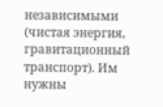независимыми (чистая энергия, гравитационный транспорт). Им нужны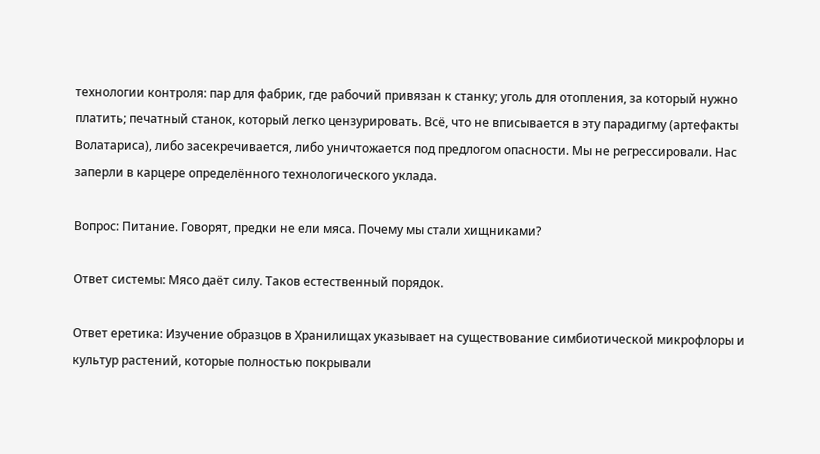технологии контроля: пар для фабрик, где рабочий привязан к станку; уголь для отопления, за который нужно платить; печатный станок, который легко цензурировать. Всё, что не вписывается в эту парадигму (артефакты Волатариса), либо засекречивается, либо уничтожается под предлогом опасности. Мы не регрессировали. Нас заперли в карцере определённого технологического уклада.

Вопрос: Питание. Говорят, предки не ели мяса. Почему мы стали хищниками?

Ответ системы: Мясо даёт силу. Таков естественный порядок.

Ответ еретика: Изучение образцов в Хранилищах указывает на существование симбиотической микрофлоры и культур растений, которые полностью покрывали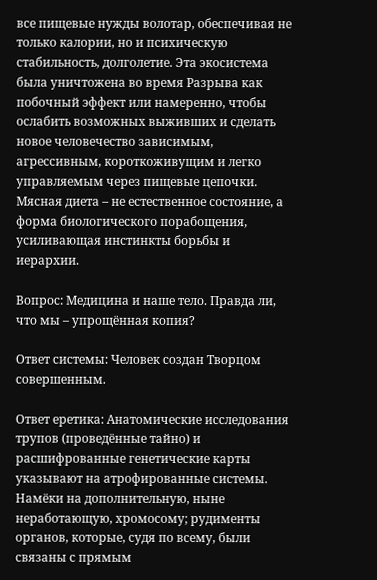все пищевые нужды волотар, обеспечивая не только калории, но и психическую стабильность, долголетие. Эта экосистема была уничтожена во время Разрыва как побочный эффект или намеренно, чтобы ослабить возможных выживших и сделать новое человечество зависимым, агрессивным, короткоживущим и легко управляемым через пищевые цепочки. Мясная диета – не естественное состояние, а форма биологического порабощения, усиливающая инстинкты борьбы и иерархии.

Вопрос: Медицина и наше тело. Правда ли, что мы – упрощённая копия?

Ответ системы: Человек создан Творцом совершенным.

Ответ еретика: Анатомические исследования трупов (проведённые тайно) и расшифрованные генетические карты указывают на атрофированные системы. Намёки на дополнительную, ныне неработающую, хромосому; рудименты органов, которые, судя по всему, были связаны с прямым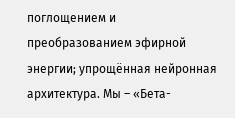поглощением и преобразованием эфирной энергии; упрощённая нейронная архитектура. Мы – «Бета-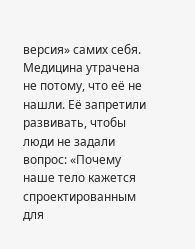версия» самих себя. Медицина утрачена не потому, что её не нашли. Её запретили развивать, чтобы люди не задали вопрос: «Почему наше тело кажется спроектированным для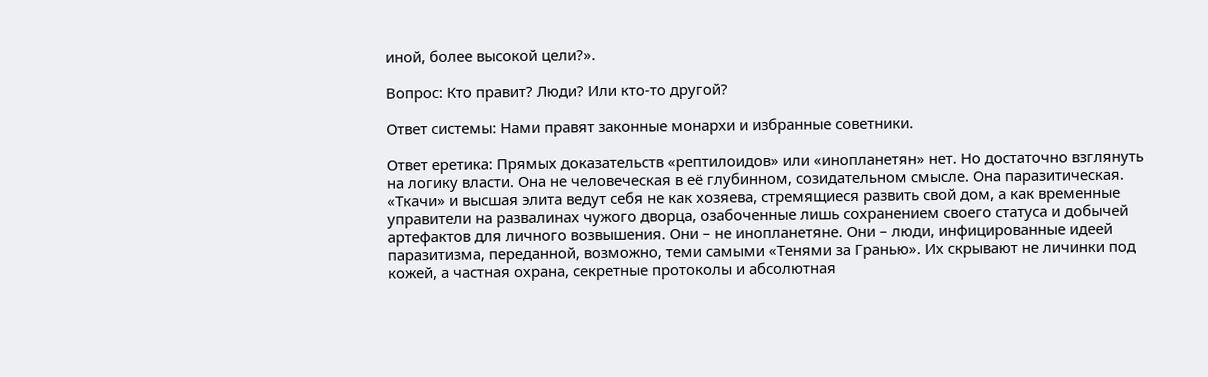иной, более высокой цели?».

Вопрос: Кто правит? Люди? Или кто-то другой?

Ответ системы: Нами правят законные монархи и избранные советники.

Ответ еретика: Прямых доказательств «рептилоидов» или «инопланетян» нет. Но достаточно взглянуть на логику власти. Она не человеческая в её глубинном, созидательном смысле. Она паразитическая. «Ткачи» и высшая элита ведут себя не как хозяева, стремящиеся развить свой дом, а как временные управители на развалинах чужого дворца, озабоченные лишь сохранением своего статуса и добычей артефактов для личного возвышения. Они – не инопланетяне. Они – люди, инфицированные идеей паразитизма, переданной, возможно, теми самыми «Тенями за Гранью». Их скрывают не личинки под кожей, а частная охрана, секретные протоколы и абсолютная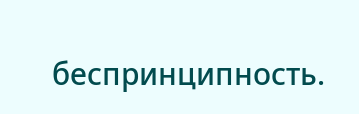беспринципность.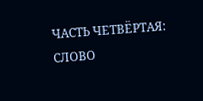ЧАСТЬ ЧЕТВЁРТАЯ: СЛОВО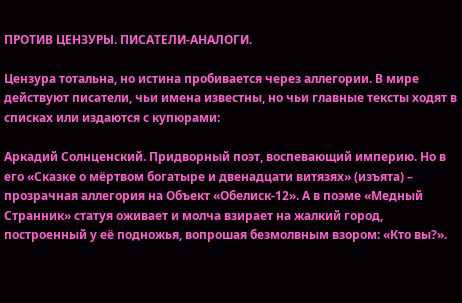ПРОТИВ ЦЕНЗУРЫ. ПИСАТЕЛИ-АНАЛОГИ.

Цензура тотальна, но истина пробивается через аллегории. В мире действуют писатели, чьи имена известны, но чьи главные тексты ходят в списках или издаются с купюрами:

Аркадий Солнценский. Придворный поэт, воспевающий империю. Но в его «Сказке о мёртвом богатыре и двенадцати витязях» (изъята) – прозрачная аллегория на Объект «Обелиск-12». А в поэме «Медный Странник» статуя оживает и молча взирает на жалкий город, построенный у её подножья, вопрошая безмолвным взором: «Кто вы?».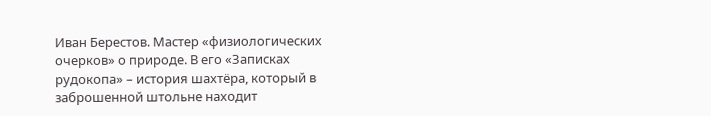Иван Берестов. Мастер «физиологических очерков» о природе. В его «Записках рудокопа» – история шахтёра, который в заброшенной штольне находит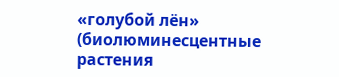«голубой лён» (биолюминесцентные растения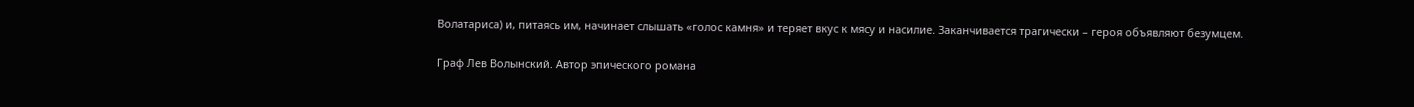Волатариса) и, питаясь им, начинает слышать «голос камня» и теряет вкус к мясу и насилие. Заканчивается трагически – героя объявляют безумцем.

Граф Лев Волынский. Автор эпического романа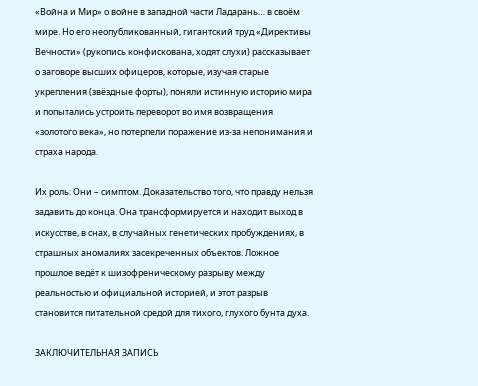«Война и Мир» о войне в западной части Ладарань… в своём мире. Но его неопубликованный, гигантский труд «Директивы Вечности» (рукопись конфискована, ходят слухи) рассказывает о заговоре высших офицеров, которые, изучая старые укрепления (звёздные форты), поняли истинную историю мира и попытались устроить переворот во имя возвращения «золотого века», но потерпели поражение из-за непонимания и страха народа.

Их роль: Они – симптом. Доказательство того, что правду нельзя задавить до конца. Она трансформируется и находит выход в искусстве, в снах, в случайных генетических пробуждениях, в страшных аномалиях засекреченных объектов. Ложное прошлое ведёт к шизофреническому разрыву между реальностью и официальной историей, и этот разрыв становится питательной средой для тихого, глухого бунта духа.

ЗАКЛЮЧИТЕЛЬНАЯ ЗАПИСЬ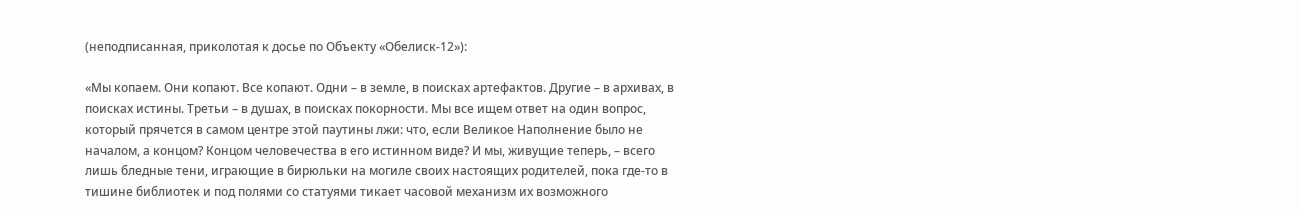(неподписанная, приколотая к досье по Объекту «Обелиск-12»):

«Мы копаем. Они копают. Все копают. Одни – в земле, в поисках артефактов. Другие – в архивах, в поисках истины. Третьи – в душах, в поисках покорности. Мы все ищем ответ на один вопрос, который прячется в самом центре этой паутины лжи: что, если Великое Наполнение было не началом, а концом? Концом человечества в его истинном виде? И мы, живущие теперь, – всего лишь бледные тени, играющие в бирюльки на могиле своих настоящих родителей, пока где-то в тишине библиотек и под полями со статуями тикает часовой механизм их возможного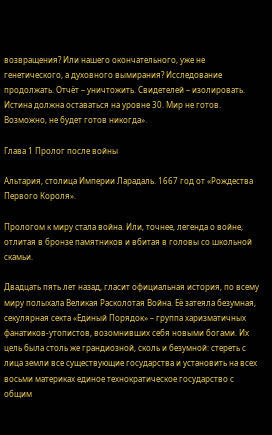возвращения? Или нашего окончательного, уже не генетического, а духовного вымирания? Исследование продолжать. Отчёт – уничтожить. Свидетелей – изолировать. Истина должна оставаться на уровне 30. Мир не готов. Возможно, не будет готов никогда».

Глава 1 Пролог после войны

Альтария, столица Империи Ларадаль. 1667 год от «Рождества Первого Короля».

Прологом к миру стала война. Или, точнее, легенда о войне, отлитая в бронзе памятников и вбитая в головы со школьной скамьи.

Двадцать пять лет назад, гласит официальная история, по всему миру полыхала Великая Расколотая Война. Её затеяла безумная, секулярная секта «Единый Порядок» – группа харизматичных фанатиков-утопистов, возомнивших себя новыми богами. Их цель была столь же грандиозной, сколь и безумной: стереть с лица земли все существующие государства и установить на всех восьми материках единое технократическое государство с общим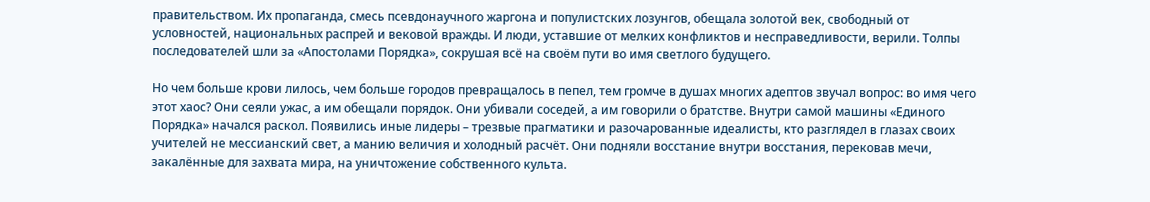правительством. Их пропаганда, смесь псевдонаучного жаргона и популистских лозунгов, обещала золотой век, свободный от условностей, национальных распрей и вековой вражды. И люди, уставшие от мелких конфликтов и несправедливости, верили. Толпы последователей шли за «Апостолами Порядка», сокрушая всё на своём пути во имя светлого будущего.

Но чем больше крови лилось, чем больше городов превращалось в пепел, тем громче в душах многих адептов звучал вопрос: во имя чего этот хаос? Они сеяли ужас, а им обещали порядок. Они убивали соседей, а им говорили о братстве. Внутри самой машины «Единого Порядка» начался раскол. Появились иные лидеры – трезвые прагматики и разочарованные идеалисты, кто разглядел в глазах своих учителей не мессианский свет, а манию величия и холодный расчёт. Они подняли восстание внутри восстания, перековав мечи, закалённые для захвата мира, на уничтожение собственного культа.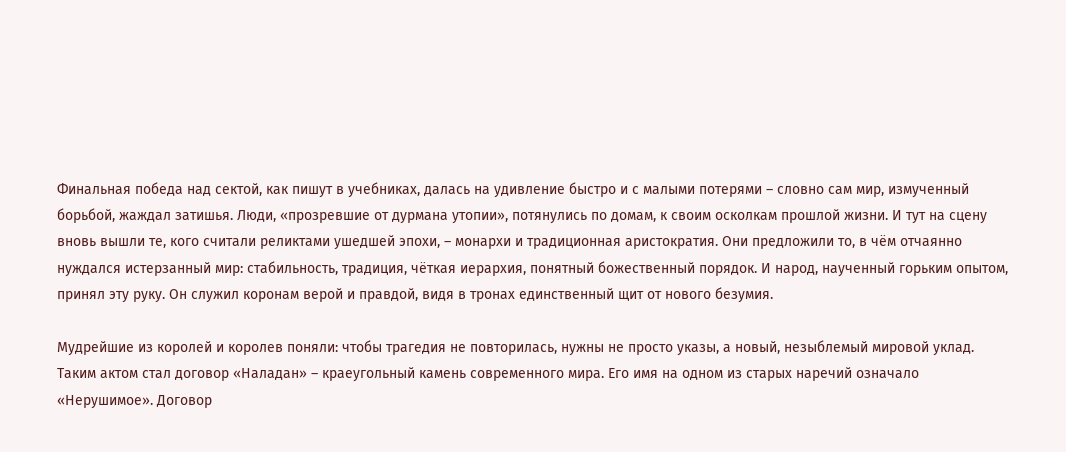Финальная победа над сектой, как пишут в учебниках, далась на удивление быстро и с малыми потерями – словно сам мир, измученный борьбой, жаждал затишья. Люди, «прозревшие от дурмана утопии», потянулись по домам, к своим осколкам прошлой жизни. И тут на сцену вновь вышли те, кого считали реликтами ушедшей эпохи, – монархи и традиционная аристократия. Они предложили то, в чём отчаянно нуждался истерзанный мир: стабильность, традиция, чёткая иерархия, понятный божественный порядок. И народ, наученный горьким опытом, принял эту руку. Он служил коронам верой и правдой, видя в тронах единственный щит от нового безумия.

Мудрейшие из королей и королев поняли: чтобы трагедия не повторилась, нужны не просто указы, а новый, незыблемый мировой уклад. Таким актом стал договор «Наладан» – краеугольный камень современного мира. Его имя на одном из старых наречий означало «Нерушимое». Договор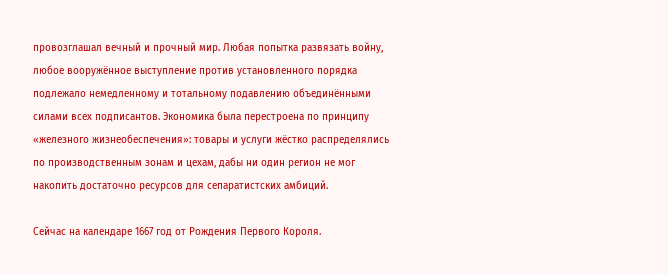провозглашал вечный и прочный мир. Любая попытка развязать войну, любое вооружённое выступление против установленного порядка подлежало немедленному и тотальному подавлению объединёнными силами всех подписантов. Экономика была перестроена по принципу «железного жизнеобеспечения»: товары и услуги жёстко распределялись по производственным зонам и цехам, дабы ни один регион не мог накопить достаточно ресурсов для сепаратистских амбиций.

Сейчас на календаре 1667 год от Рождения Первого Короля.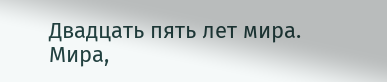Двадцать пять лет мира. Мира,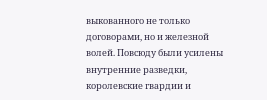выкованного не только договорами, но и железной волей. Повсюду были усилены внутренние разведки, королевские гвардии и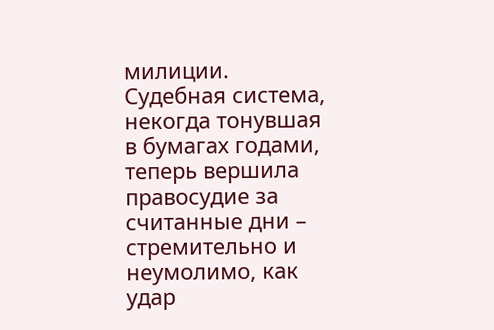милиции. Судебная система, некогда тонувшая в бумагах годами, теперь вершила правосудие за считанные дни – стремительно и неумолимо, как удар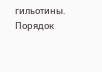гильотины. Порядок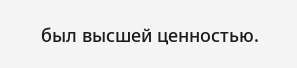был высшей ценностью.